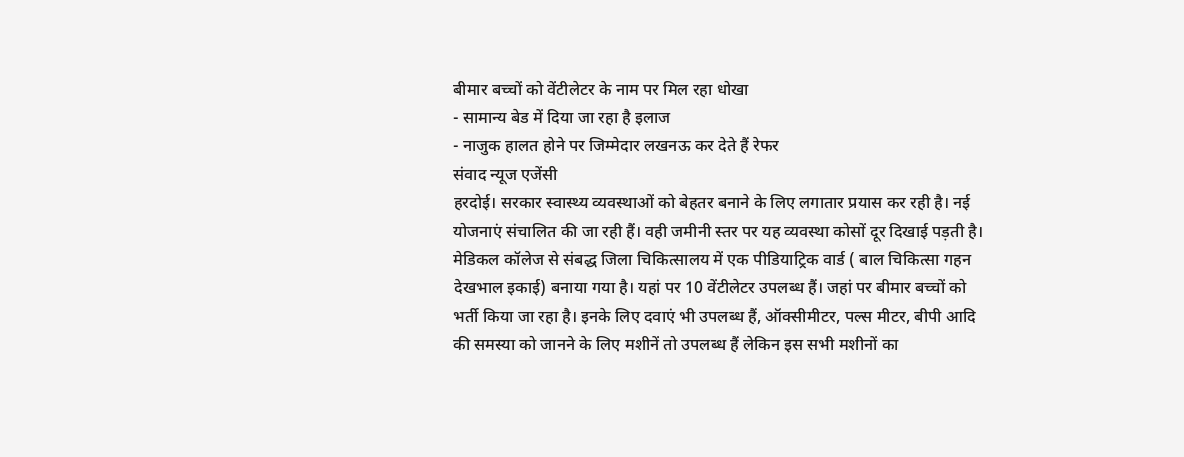बीमार बच्चों को वेंटीलेटर के नाम पर मिल रहा धोखा
- सामान्य बेड में दिया जा रहा है इलाज
- नाजुक हालत होने पर जिम्मेदार लखनऊ कर देते हैं रेफर
संवाद न्यूज एजेंसी
हरदोई। सरकार स्वास्थ्य व्यवस्थाओं को बेहतर बनाने के लिए लगातार प्रयास कर रही है। नई योजनाएं संचालित की जा रही हैं। वही जमीनी स्तर पर यह व्यवस्था कोसों दूर दिखाई पड़ती है।
मेडिकल कॉलेज से संबद्ध जिला चिकित्सालय में एक पीडियाट्रिक वार्ड ( बाल चिकित्सा गहन देखभाल इकाई) बनाया गया है। यहां पर 10 वेंटीलेटर उपलब्ध हैं। जहां पर बीमार बच्चों को भर्ती किया जा रहा है। इनके लिए दवाएं भी उपलब्ध हैं, ऑक्सीमीटर, पल्स मीटर, बीपी आदि की समस्या को जानने के लिए मशीनें तो उपलब्ध हैं लेकिन इस सभी मशीनों का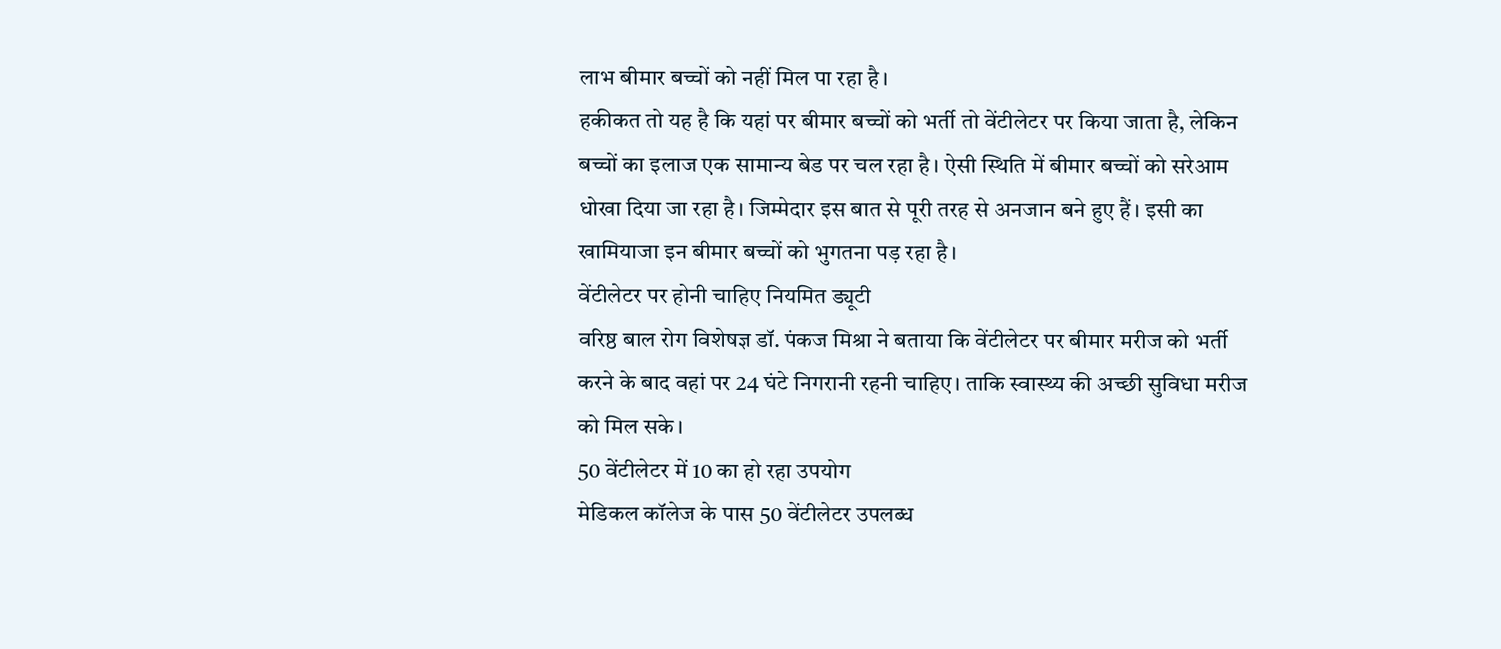लाभ बीमार बच्चों को नहीं मिल पा रहा है।
हकीकत तो यह है कि यहां पर बीमार बच्चों को भर्ती तो वेंटीलेटर पर किया जाता है, लेकिन बच्चों का इलाज एक सामान्य बेड पर चल रहा है। ऐसी स्थिति में बीमार बच्चों को सरेआम धोखा दिया जा रहा है। जिम्मेदार इस बात से पूरी तरह से अनजान बने हुए हैं। इसी का खामियाजा इन बीमार बच्चों को भुगतना पड़ रहा है।
वेंटीलेटर पर होनी चाहिए नियमित ड्यूटी
वरिष्ठ बाल रोग विशेषज्ञ डॉ. पंकज मिश्रा ने बताया कि वेंटीलेटर पर बीमार मरीज को भर्ती करने के बाद वहां पर 24 घंटे निगरानी रहनी चाहिए। ताकि स्वास्थ्य की अच्छी सुविधा मरीज को मिल सके।
50 वेंटीलेटर में 10 का हो रहा उपयोग
मेडिकल कॉलेज के पास 50 वेंटीलेटर उपलब्ध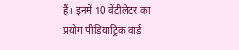हैं। इनमें 10 वेंटीलेटर का प्रयोग पीडियाट्रिक वार्ड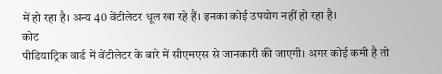में हो रहा है। अन्य 40 वेंटीलेटर धूल खा रहे हैं। इनका कोई उपयोग नहीं हो रहा है।
कोट
पीडियाट्रिक वार्ड में वेंटीलेटर के बारे में सीएमएस से जानकारी की जाएगी। अगर कोई कमी है तो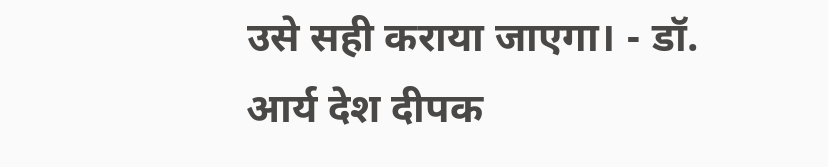उसे सही कराया जाएगा। - डॉ. आर्य देश दीपक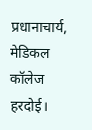प्रधानाचार्य, मेडिकल कॉलेज हरदोई।